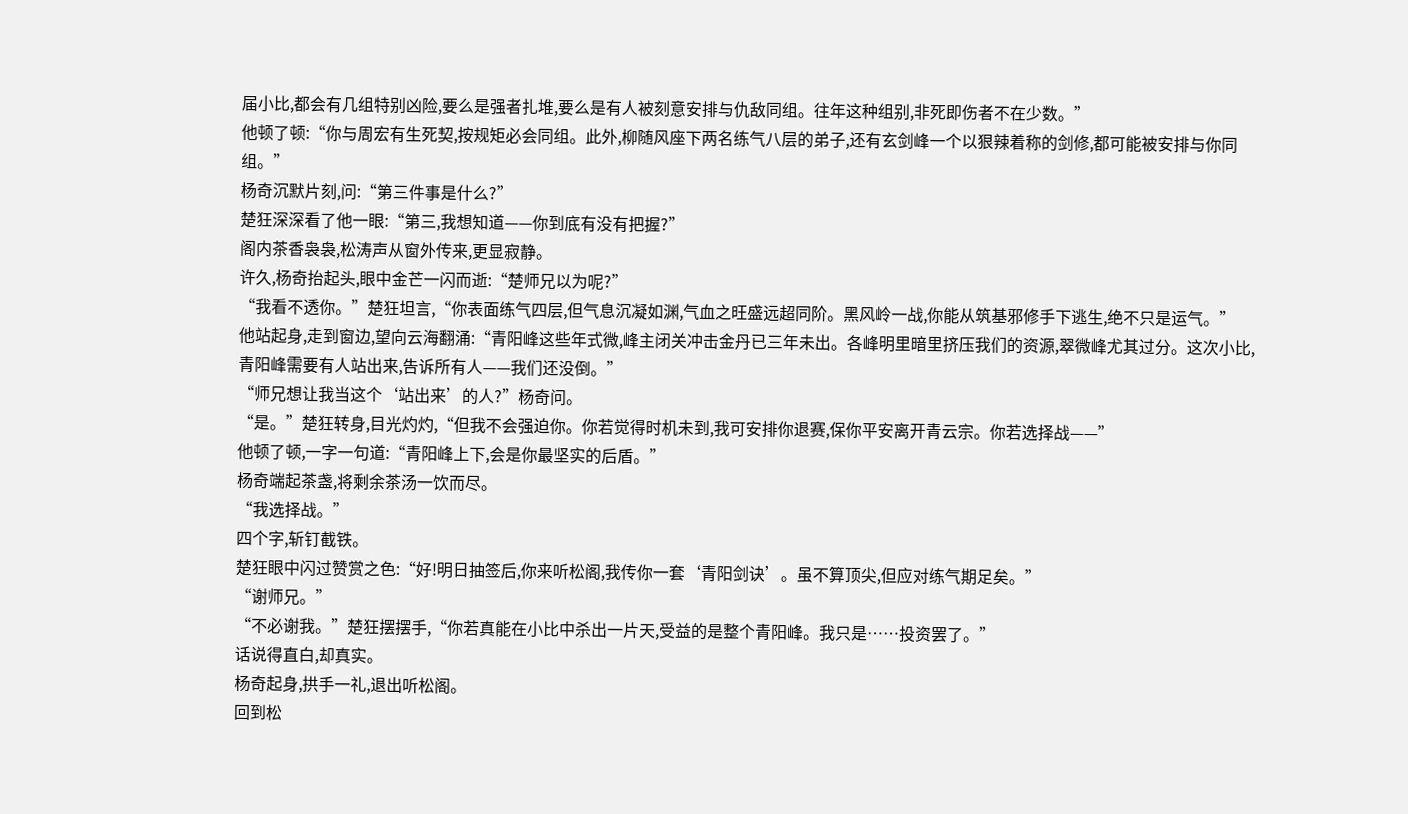届小比,都会有几组特别凶险,要么是强者扎堆,要么是有人被刻意安排与仇敌同组。往年这种组别,非死即伤者不在少数。”
他顿了顿:“你与周宏有生死契,按规矩必会同组。此外,柳随风座下两名练气八层的弟子,还有玄剑峰一个以狠辣着称的剑修,都可能被安排与你同组。”
杨奇沉默片刻,问:“第三件事是什么?”
楚狂深深看了他一眼:“第三,我想知道——你到底有没有把握?”
阁内茶香袅袅,松涛声从窗外传来,更显寂静。
许久,杨奇抬起头,眼中金芒一闪而逝:“楚师兄以为呢?”
“我看不透你。”楚狂坦言,“你表面练气四层,但气息沉凝如渊,气血之旺盛远超同阶。黑风岭一战,你能从筑基邪修手下逃生,绝不只是运气。”
他站起身,走到窗边,望向云海翻涌:“青阳峰这些年式微,峰主闭关冲击金丹已三年未出。各峰明里暗里挤压我们的资源,翠微峰尤其过分。这次小比,青阳峰需要有人站出来,告诉所有人——我们还没倒。”
“师兄想让我当这个‘站出来’的人?”杨奇问。
“是。”楚狂转身,目光灼灼,“但我不会强迫你。你若觉得时机未到,我可安排你退赛,保你平安离开青云宗。你若选择战——”
他顿了顿,一字一句道:“青阳峰上下,会是你最坚实的后盾。”
杨奇端起茶盏,将剩余茶汤一饮而尽。
“我选择战。”
四个字,斩钉截铁。
楚狂眼中闪过赞赏之色:“好!明日抽签后,你来听松阁,我传你一套‘青阳剑诀’。虽不算顶尖,但应对练气期足矣。”
“谢师兄。”
“不必谢我。”楚狂摆摆手,“你若真能在小比中杀出一片天,受益的是整个青阳峰。我只是……投资罢了。”
话说得直白,却真实。
杨奇起身,拱手一礼,退出听松阁。
回到松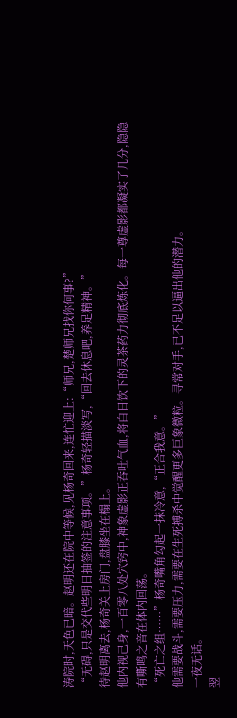涛院时,天色已暗。赵明还在院中等候,见杨奇回来,连忙迎上:“师兄,楚师兄找你何事?”
“无碍,只是交代些明日抽签的注意事项。”杨奇轻描淡写,“回去休息吧,养足精神。”
待赵明离去,杨奇关上房门,盘膝坐在榻上。
他内视己身,一百零八处穴窍中,神象虚影正吞吐气血,将白日饮下的灵茶药力彻底炼化。每一尊虚影都凝实了几分,隐隐有嘶鸣之音在体内回荡。
“死亡之组……”杨奇嘴角勾起一抹冷意,“正合我意。”
他需要战斗,需要压力,需要在生死搏杀中觉醒更多巨象微粒。寻常对手,已不足以逼出他的潜力。
一夜无话。
翌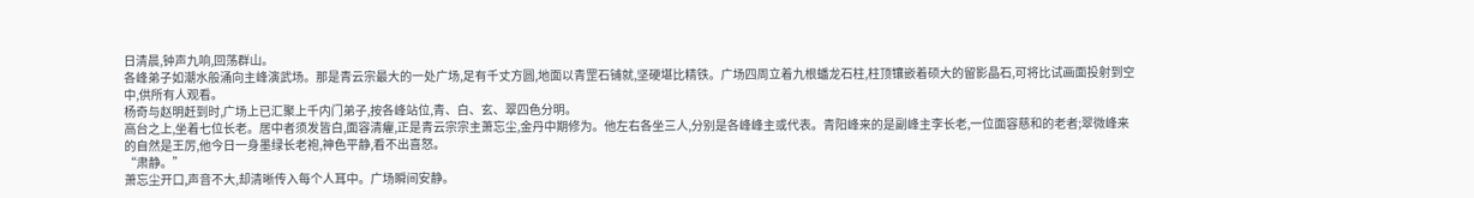日清晨,钟声九响,回荡群山。
各峰弟子如潮水般涌向主峰演武场。那是青云宗最大的一处广场,足有千丈方圆,地面以青罡石铺就,坚硬堪比精铁。广场四周立着九根蟠龙石柱,柱顶镶嵌着硕大的留影晶石,可将比试画面投射到空中,供所有人观看。
杨奇与赵明赶到时,广场上已汇聚上千内门弟子,按各峰站位,青、白、玄、翠四色分明。
高台之上,坐着七位长老。居中者须发皆白,面容清癯,正是青云宗宗主萧忘尘,金丹中期修为。他左右各坐三人,分别是各峰峰主或代表。青阳峰来的是副峰主李长老,一位面容慈和的老者;翠微峰来的自然是王厉,他今日一身墨绿长老袍,神色平静,看不出喜怒。
“肃静。”
萧忘尘开口,声音不大,却清晰传入每个人耳中。广场瞬间安静。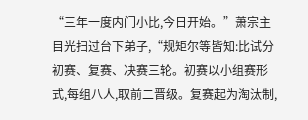“三年一度内门小比,今日开始。”萧宗主目光扫过台下弟子,“规矩尔等皆知:比试分初赛、复赛、决赛三轮。初赛以小组赛形式,每组八人,取前二晋级。复赛起为淘汰制,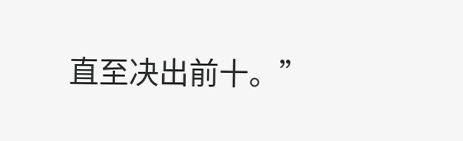直至决出前十。”